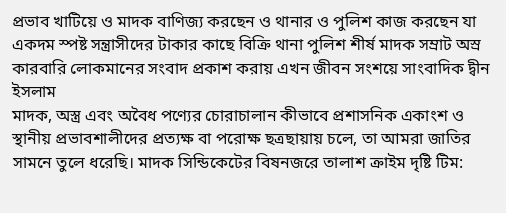প্রভাব খাটিয়ে ও মাদক বাণিজ্য করছেন ও থানার ও পুলিশ কাজ করছেন যা একদম স্পষ্ট সন্ত্রাসীদের টাকার কাছে বিক্রি থানা পুলিশ শীর্ষ মাদক সম্রাট অস্র কারবারি লোকমানের সংবাদ প্রকাশ করায় এখন জীবন সংশয়ে সাংবাদিক দ্বীন ইসলাম
মাদক, অস্ত্র এবং অবৈধ পণ্যের চোরাচালান কীভাবে প্রশাসনিক একাংশ ও স্থানীয় প্রভাবশালীদের প্রত্যক্ষ বা পরোক্ষ ছত্রছায়ায় চলে, তা আমরা জাতির সামনে তুলে ধরেছি। মাদক সিন্ডিকেটের বিষনজরে তালাশ ক্রাইম দৃষ্টি টিম: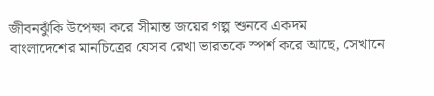জীবনঝুঁকি উপেক্ষা করে সীমান্ত জয়ের গল্প শুনবে একদম
বাংলাদেশের মানচিত্রের যেসব রেখা ভারতকে স্পর্শ করে আছে, সেখানে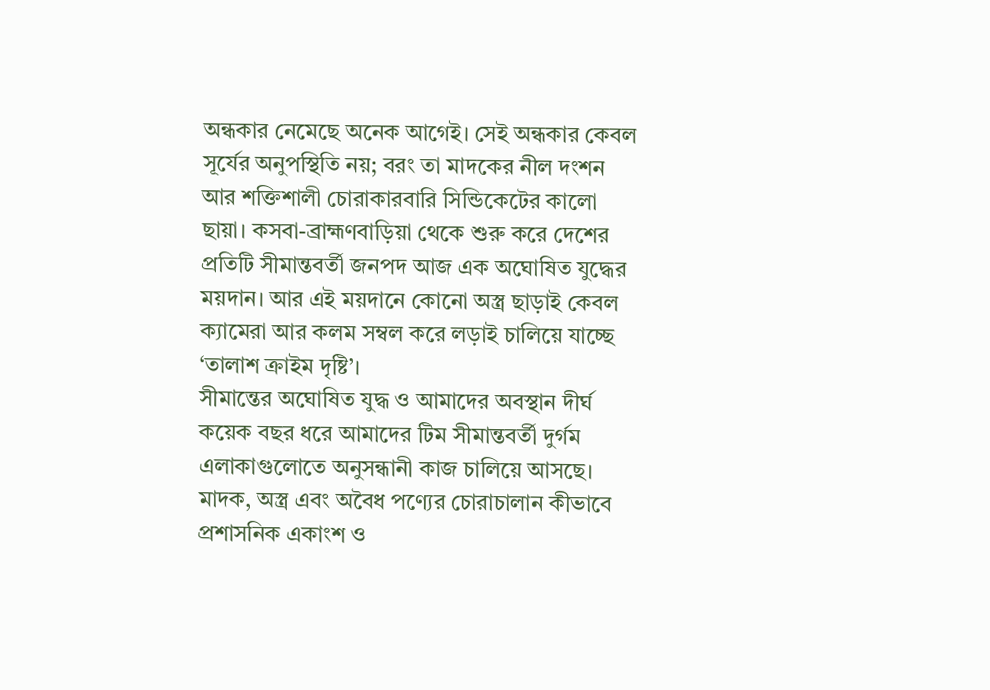অন্ধকার নেমেছে অনেক আগেই। সেই অন্ধকার কেবল সূর্যের অনুপস্থিতি নয়; বরং তা মাদকের নীল দংশন আর শক্তিশালী চোরাকারবারি সিন্ডিকেটের কালো ছায়া। কসবা-ব্রাহ্মণবাড়িয়া থেকে শুরু করে দেশের প্রতিটি সীমান্তবর্তী জনপদ আজ এক অঘোষিত যুদ্ধের ময়দান। আর এই ময়দানে কোনো অস্ত্র ছাড়াই কেবল ক্যামেরা আর কলম সম্বল করে লড়াই চালিয়ে যাচ্ছে ‘তালাশ ক্রাইম দৃষ্টি’।
সীমান্তের অঘোষিত যুদ্ধ ও আমাদের অবস্থান দীর্ঘ কয়েক বছর ধরে আমাদের টিম সীমান্তবর্তী দুর্গম এলাকাগুলোতে অনুসন্ধানী কাজ চালিয়ে আসছে।
মাদক, অস্ত্র এবং অবৈধ পণ্যের চোরাচালান কীভাবে প্রশাসনিক একাংশ ও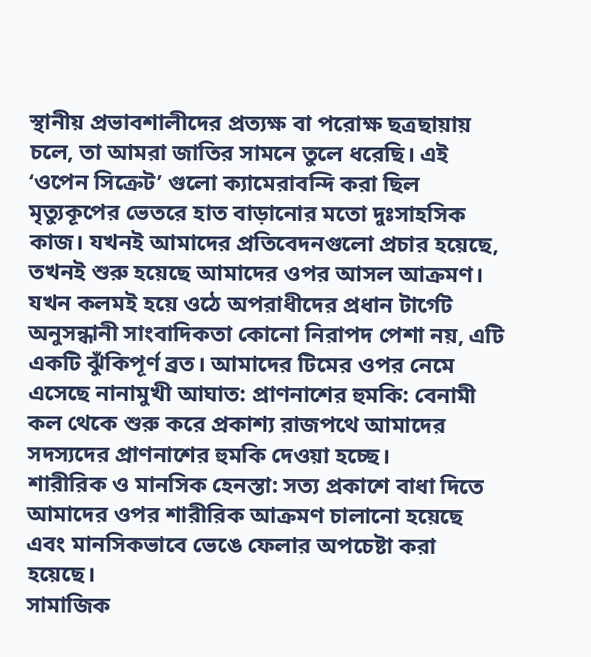স্থানীয় প্রভাবশালীদের প্রত্যক্ষ বা পরোক্ষ ছত্রছায়ায় চলে, তা আমরা জাতির সামনে তুলে ধরেছি। এই ‘ওপেন সিক্রেট’ গুলো ক্যামেরাবন্দি করা ছিল মৃত্যুকূপের ভেতরে হাত বাড়ানোর মতো দুঃসাহসিক কাজ। যখনই আমাদের প্রতিবেদনগুলো প্রচার হয়েছে, তখনই শুরু হয়েছে আমাদের ওপর আসল আক্রমণ।
যখন কলমই হয়ে ওঠে অপরাধীদের প্রধান টার্গেট অনুসন্ধানী সাংবাদিকতা কোনো নিরাপদ পেশা নয়, এটি একটি ঝুঁকিপূর্ণ ব্রত। আমাদের টিমের ওপর নেমে এসেছে নানামুখী আঘাত: প্রাণনাশের হুমকি: বেনামী কল থেকে শুরু করে প্রকাশ্য রাজপথে আমাদের সদস্যদের প্রাণনাশের হুমকি দেওয়া হচ্ছে।
শারীরিক ও মানসিক হেনস্তা: সত্য প্রকাশে বাধা দিতে আমাদের ওপর শারীরিক আক্রমণ চালানো হয়েছে এবং মানসিকভাবে ভেঙে ফেলার অপচেষ্টা করা হয়েছে।
সামাজিক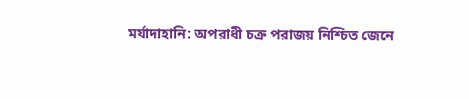মর্যাদাহানি: অপরাধী চক্র পরাজয় নিশ্চিত জেনে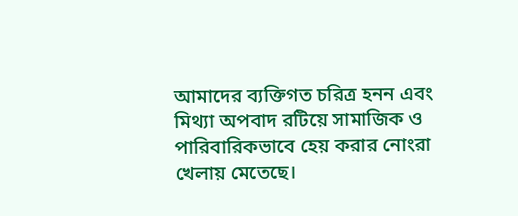আমাদের ব্যক্তিগত চরিত্র হনন এবং মিথ্যা অপবাদ রটিয়ে সামাজিক ও পারিবারিকভাবে হেয় করার নোংরা খেলায় মেতেছে।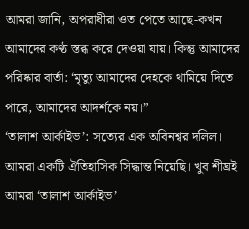আমরা জানি, অপরাধীরা ওত পেতে আছে-কখন আমাদের কণ্ঠ স্তব্ধ করে দেওয়া যায়। কিন্তু আমাদের পরিষ্কার বার্তা: ‘মৃত্যু আমাদের দেহকে থামিয়ে দিতে পারে, আমাদের আদর্শকে নয়।”
‘তালাশ আর্কাইভ’: সত্যের এক অবিনশ্বর দলিল।
আমরা একটি ঐতিহাসিক সিদ্ধান্ত নিয়েছি। খুব শীঘ্রই আমরা ‘তালাশ আর্কাইভ’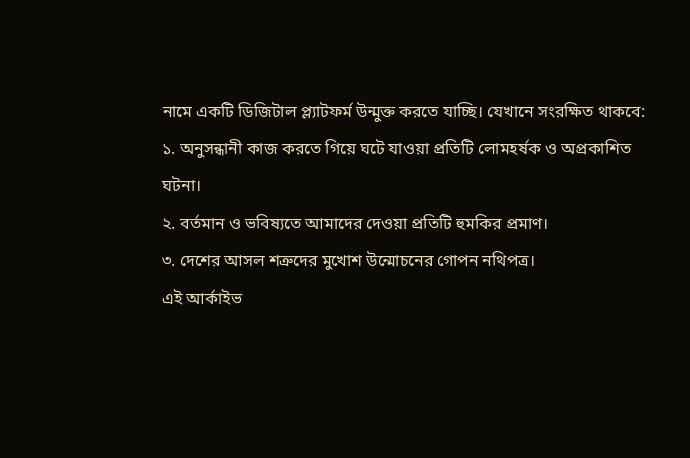নামে একটি ডিজিটাল প্ল্যাটফর্ম উন্মুক্ত করতে যাচ্ছি। যেখানে সংরক্ষিত থাকবে:
১. অনুসন্ধানী কাজ করতে গিয়ে ঘটে যাওয়া প্রতিটি লোমহর্ষক ও অপ্রকাশিত ঘটনা।
২. বর্তমান ও ভবিষ্যতে আমাদের দেওয়া প্রতিটি হুমকির প্রমাণ।
৩. দেশের আসল শত্রুদের মুখোশ উন্মোচনের গোপন নথিপত্র।
এই আর্কাইভ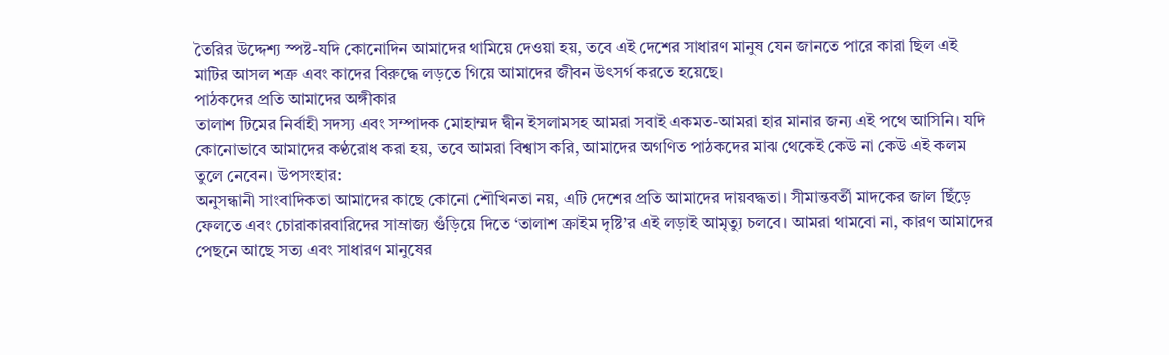তৈরির উদ্দেশ্য স্পষ্ট-যদি কোনোদিন আমাদের থামিয়ে দেওয়া হয়, তবে এই দেশের সাধারণ মানুষ যেন জানতে পারে কারা ছিল এই মাটির আসল শত্রু এবং কাদের বিরুদ্ধে লড়তে গিয়ে আমাদের জীবন উৎসর্গ করতে হয়েছে।
পাঠকদের প্রতি আমাদের অঙ্গীকার
তালাশ টিমের নির্বাহী সদস্য এবং সম্পাদক মোহাম্মদ দ্বীন ইসলামসহ আমরা সবাই একমত-আমরা হার মানার জন্য এই পথে আসিনি। যদি কোনোভাবে আমাদের কণ্ঠরোধ করা হয়, তবে আমরা বিশ্বাস করি, আমাদের অগণিত পাঠকদের মাঝ থেকেই কেউ না কেউ এই কলম তুলে নেবেন। উপসংহার:
অনুসন্ধানী সাংবাদিকতা আমাদের কাছে কোনো শৌখিনতা নয়, এটি দেশের প্রতি আমাদের দায়বদ্ধতা। সীমান্তবর্তী মাদকের জাল ছিঁড়ে ফেলতে এবং চোরাকারবারিদের সাম্রাজ্য গুঁড়িয়ে দিতে ‘তালাশ ক্রাইম দৃষ্টি’র এই লড়াই আমৃত্যু চলবে। আমরা থামবো না, কারণ আমাদের পেছনে আছে সত্য এবং সাধারণ মানুষের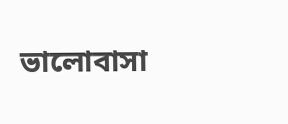ভালোবাসা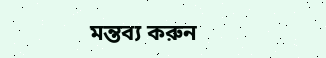মন্তব্য করুন